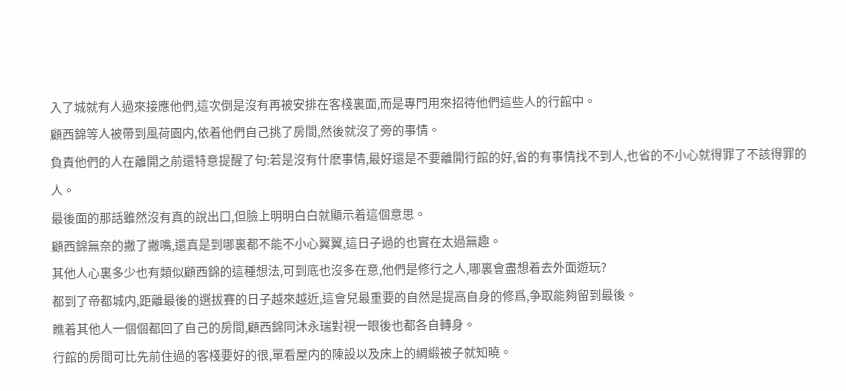入了城就有人過來接應他們,這次倒是沒有再被安排在客棧裏面,而是專門用來招待他們這些人的行館中。
顧西錦等人被帶到風荷園内,依着他們自己挑了房間,然後就沒了旁的事情。
負責他們的人在離開之前還特意提醒了句:若是沒有什麽事情,最好還是不要離開行館的好,省的有事情找不到人,也省的不小心就得罪了不該得罪的人。
最後面的那話雖然沒有真的說出口,但臉上明明白白就顯示着這個意思。
顧西錦無奈的撇了撇嘴,還真是到哪裏都不能不小心翼翼,這日子過的也實在太過無趣。
其他人心裏多少也有類似顧西錦的這種想法,可到底也沒多在意,他們是修行之人,哪裏會盡想着去外面遊玩?
都到了帝都城内,距離最後的選拔賽的日子越來越近,這會兒最重要的自然是提高自身的修爲,争取能夠留到最後。
瞧着其他人一個個都回了自己的房間,顧西錦同沐永瑞對視一眼後也都各自轉身。
行館的房間可比先前住過的客棧要好的很,單看屋内的陳設以及床上的綢緞被子就知曉。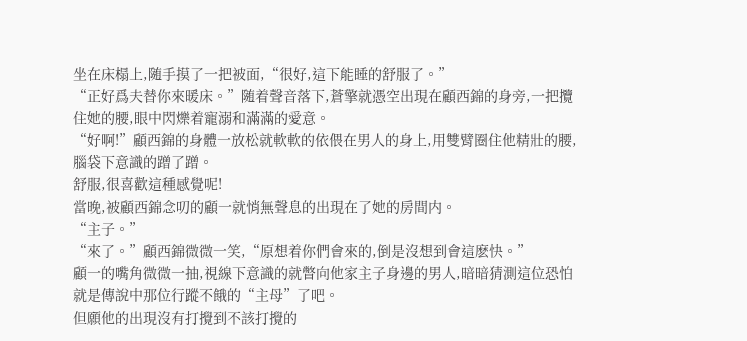坐在床榻上,随手摸了一把被面,“很好,這下能睡的舒服了。”
“正好爲夫替你來暖床。”随着聲音落下,蒼擎就憑空出現在顧西錦的身旁,一把攬住她的腰,眼中閃爍着寵溺和滿滿的愛意。
“好啊!”顧西錦的身體一放松就軟軟的依偎在男人的身上,用雙臂圈住他精壯的腰,腦袋下意識的蹭了蹭。
舒服,很喜歡這種感覺呢!
當晚,被顧西錦念叨的顧一就悄無聲息的出現在了她的房間内。
“主子。”
“來了。”顧西錦微微一笑,“原想着你們會來的,倒是沒想到會這麽快。”
顧一的嘴角微微一抽,視線下意識的就瞥向他家主子身邊的男人,暗暗猜測這位恐怕就是傳說中那位行蹤不餓的“主母”了吧。
但願他的出現沒有打攪到不該打攪的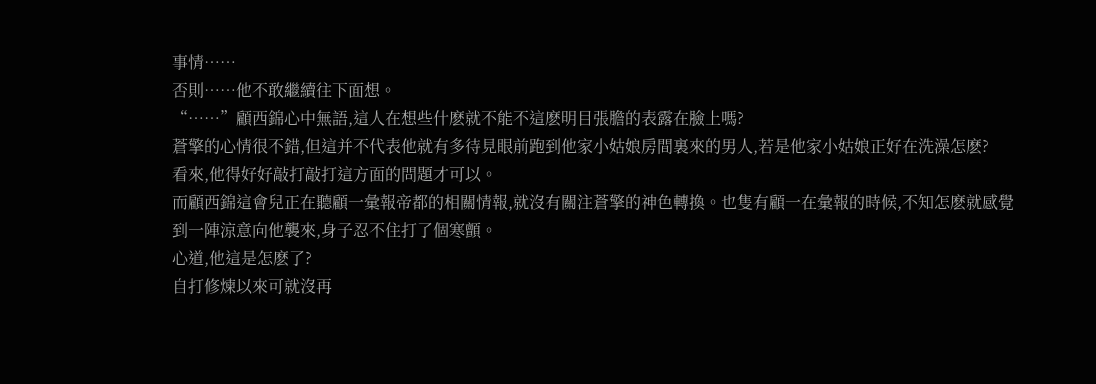事情……
否則……他不敢繼續往下面想。
“……”顧西錦心中無語,這人在想些什麽就不能不這麽明目張膽的表露在臉上嗎?
蒼擎的心情很不錯,但這并不代表他就有多待見眼前跑到他家小姑娘房間裏來的男人,若是他家小姑娘正好在洗澡怎麽?
看來,他得好好敲打敲打這方面的問題才可以。
而顧西錦這會兒正在聽顧一彙報帝都的相關情報,就沒有關注蒼擎的神色轉換。也隻有顧一在彙報的時候,不知怎麽就感覺到一陣涼意向他襲來,身子忍不住打了個寒顫。
心道,他這是怎麽了?
自打修煉以來可就沒再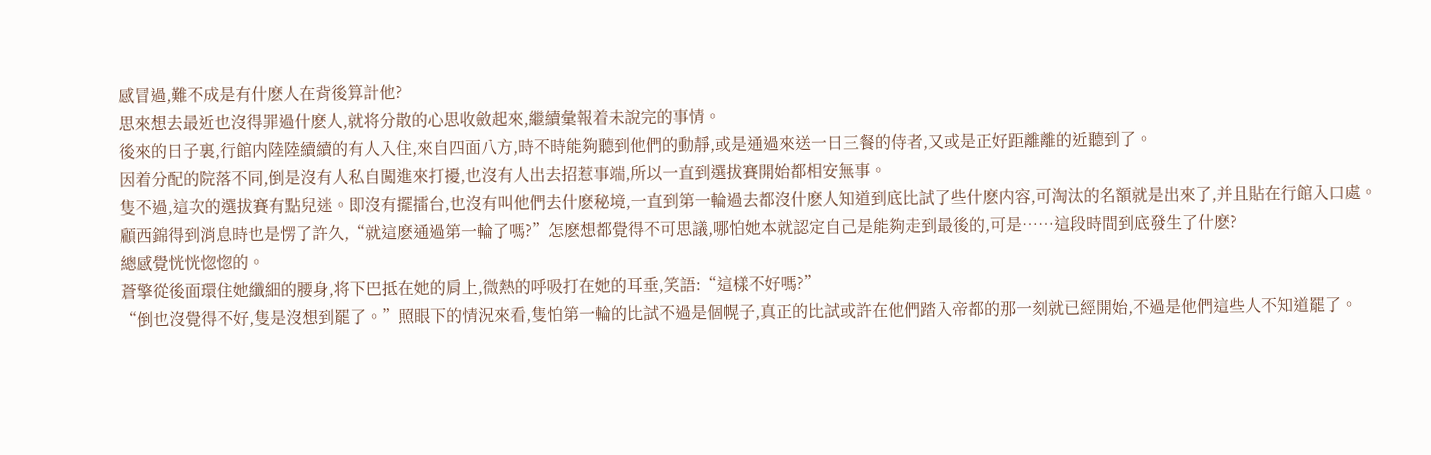感冒過,難不成是有什麽人在背後算計他?
思來想去最近也沒得罪過什麽人,就将分散的心思收斂起來,繼續彙報着未說完的事情。
後來的日子裏,行館内陸陸續續的有人入住,來自四面八方,時不時能夠聽到他們的動靜,或是通過來送一日三餐的侍者,又或是正好距離離的近聽到了。
因着分配的院落不同,倒是沒有人私自闖進來打擾,也沒有人出去招惹事端,所以一直到選拔賽開始都相安無事。
隻不過,這次的選拔賽有點兒迷。即沒有擺擂台,也沒有叫他們去什麽秘境,一直到第一輪過去都沒什麽人知道到底比試了些什麽内容,可淘汰的名額就是出來了,并且貼在行館入口處。
顧西錦得到消息時也是愣了許久,“就這麽通過第一輪了嗎?”怎麽想都覺得不可思議,哪怕她本就認定自己是能夠走到最後的,可是……這段時間到底發生了什麽?
總感覺恍恍惚惚的。
蒼擎從後面環住她纖細的腰身,将下巴抵在她的肩上,微熱的呼吸打在她的耳垂,笑語:“這樣不好嗎?”
“倒也沒覺得不好,隻是沒想到罷了。”照眼下的情況來看,隻怕第一輪的比試不過是個幌子,真正的比試或許在他們踏入帝都的那一刻就已經開始,不過是他們這些人不知道罷了。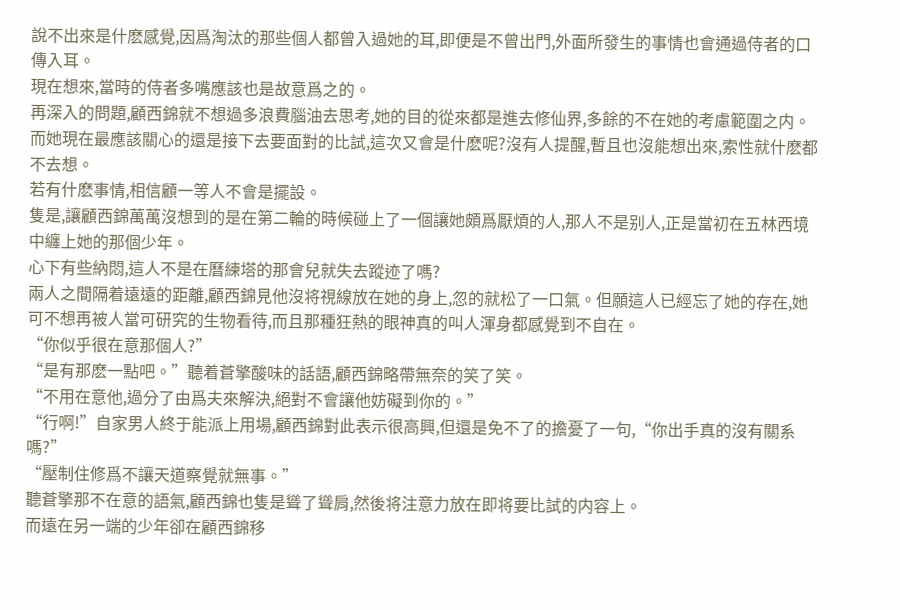說不出來是什麽感覺,因爲淘汰的那些個人都曾入過她的耳,即便是不曾出門,外面所發生的事情也會通過侍者的口傳入耳。
現在想來,當時的侍者多嘴應該也是故意爲之的。
再深入的問題,顧西錦就不想過多浪費腦油去思考,她的目的從來都是進去修仙界,多餘的不在她的考慮範圍之内。
而她現在最應該關心的還是接下去要面對的比試,這次又會是什麽呢?沒有人提醒,暫且也沒能想出來,索性就什麽都不去想。
若有什麽事情,相信顧一等人不會是擺設。
隻是,讓顧西錦萬萬沒想到的是在第二輪的時候碰上了一個讓她頗爲厭煩的人,那人不是别人,正是當初在五林西境中纏上她的那個少年。
心下有些納悶,這人不是在曆練塔的那會兒就失去蹤迹了嗎?
兩人之間隔着遠遠的距離,顧西錦見他沒将視線放在她的身上,忽的就松了一口氣。但願這人已經忘了她的存在,她可不想再被人當可研究的生物看待,而且那種狂熱的眼神真的叫人渾身都感覺到不自在。
“你似乎很在意那個人?”
“是有那麽一點吧。”聽着蒼擎酸味的話語,顧西錦略帶無奈的笑了笑。
“不用在意他,過分了由爲夫來解決,絕對不會讓他妨礙到你的。”
“行啊!”自家男人終于能派上用場,顧西錦對此表示很高興,但還是免不了的擔憂了一句,“你出手真的沒有關系嗎?”
“壓制住修爲不讓天道察覺就無事。”
聽蒼擎那不在意的語氣,顧西錦也隻是聳了聳肩,然後将注意力放在即将要比試的内容上。
而遠在另一端的少年卻在顧西錦移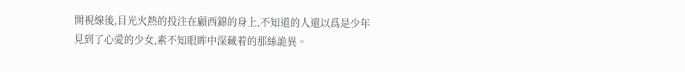開視線後,目光火熱的投注在顧西錦的身上,不知道的人還以爲是少年見到了心愛的少女,素不知眼眸中深藏着的那絲詭異。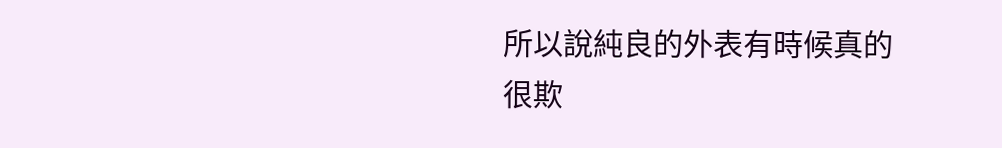所以說純良的外表有時候真的很欺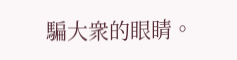騙大衆的眼睛。